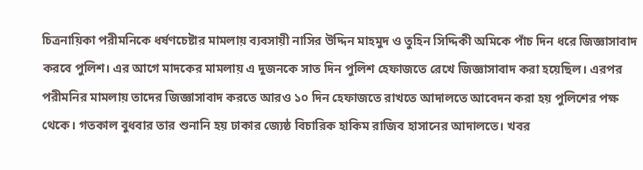চিত্রনায়িকা পরীমনিকে ধর্ষণচেষ্টার মামলায় ব্যবসায়ী নাসির উদ্দিন মাহমুদ ও তুহিন সিদ্দিকী অমিকে পাঁচ দিন ধরে জিজ্ঞাসাবাদ করবে পুলিশ। এর আগে মাদকের মামলায় এ দুজনকে সাত দিন পুলিশ হেফাজতে রেখে জিজ্ঞাসাবাদ করা হয়েছিল। এরপর পরীমনির মামলায় তাদের জিজ্ঞাসাবাদ করতে আরও ১০ দিন হেফাজতে রাখতে আদালতে আবেদন করা হয় পুলিশের পক্ষ থেকে। গতকাল বুধবার তার শুনানি হয় ঢাকার জ্যেষ্ঠ বিচারিক হাকিম রাজিব হাসানের আদালতে। খবর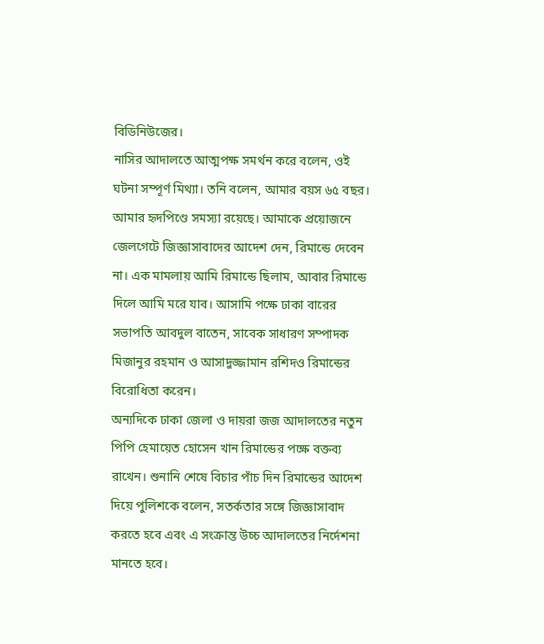বিডিনিউজের।
নাসির আদালতে আত্মপক্ষ সমর্থন করে বলেন, ওই ঘটনা সম্পূর্ণ মিথ্যা। তনি বলেন, আমার বয়স ৬৫ বছর। আমার হৃদপিণ্ডে সমস্যা রয়েছে। আমাকে প্রয়োজনে জেলগেটে জিজ্ঞাসাবাদের আদেশ দেন, রিমান্ডে দেবেন না। এক মামলায় আমি রিমান্ডে ছিলাম, আবার রিমান্ডে দিলে আমি মরে যাব। আসামি পক্ষে ঢাকা বারের সভাপতি আবদুল বাতেন, সাবেক সাধারণ সম্পাদক মিজানুর রহমান ও আসাদুজ্জামান রশিদও রিমান্ডের বিরোধিতা করেন।
অন্যদিকে ঢাকা জেলা ও দায়রা জজ আদালতের নতুন পিপি হেমায়েত হোসেন খান রিমান্ডের পক্ষে বক্তব্য রাখেন। শুনানি শেষে বিচার পাঁচ দিন রিমান্ডের আদেশ দিয়ে পুলিশকে বলেন, সতর্কতার সঙ্গে জিজ্ঞাসাবাদ করতে হবে এবং এ সংক্রান্ত উচ্চ আদালতের নির্দেশনা মানতে হবে।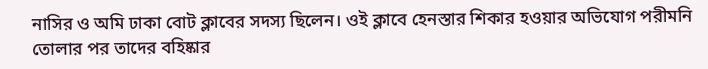নাসির ও অমি ঢাকা বোট ক্লাবের সদস্য ছিলেন। ওই ক্লাবে হেনস্তার শিকার হওয়ার অভিযোগ পরীমনি তোলার পর তাদের বহিষ্কার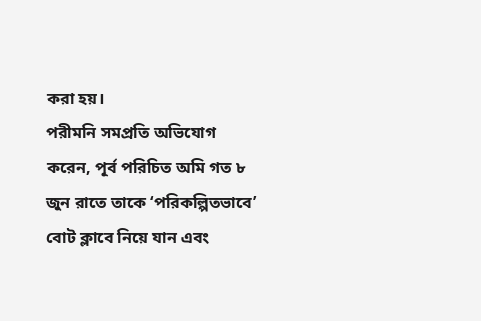করা হয়।
পরীমনি সমপ্রতি অভিযোগ করেন, পূর্ব পরিচিত অমি গত ৮ জুন রাতে তাকে ‘পরিকল্পিতভাবে’ বোট ক্লাবে নিয়ে যান এবং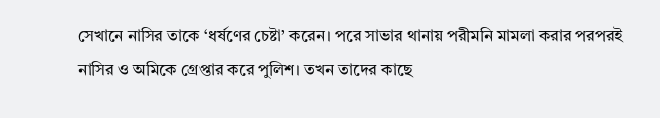সেখানে নাসির তাকে ‘ধর্ষণের চেষ্টা’ করেন। পরে সাভার থানায় পরীমনি মামলা করার পরপরই নাসির ও অমিকে গ্রেপ্তার করে পুলিশ। তখন তাদের কাছে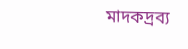মাদকদ্রব্য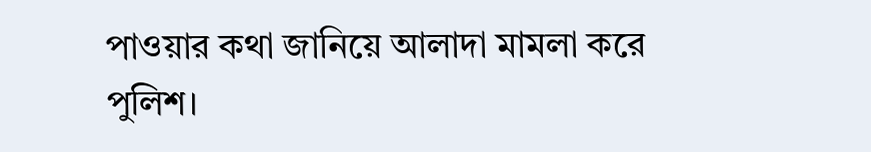পাওয়ার কথা জানিয়ে আলাদা মামলা করে পুলিশ।